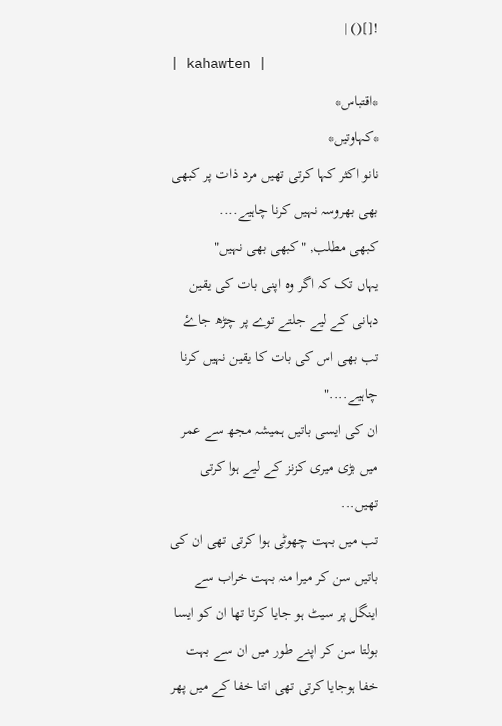![]() |
| kahawten |
*اقتباس*
*کہاوتیں*
نانو اکثر کہا کرتی تھیں مرد ذات پر کبھی بھی بھروسہ نہیں کرنا چاہیے....
کبھی مطلب, "کبھی بھی نہیں"
یہاں تک کہ اگر وہ اپنی بات کی یقین دہانی کے لیے جلتے توے پر چڑھ جاۓ تب بھی اس کی بات کا یقین نہیں کرنا چاہیے...."
ان کی ایسی باتیں ہمیشہ مجھ سے عمر میں بڑی میری کزنز کے لیے ہوا کرتی تھیں...
تب میں بہت چھوٹی ہوا کرتی تھی ان کی باتیں سن کر میرا منہ بہت خراب سے اینگل پر سیٹ ہو جایا کرتا تھا ان کو ایسا بولتا سن کر اپنے طور میں ان سے بہت خفا ہوجایا کرتی تھی اتنا خفا کے میں پھر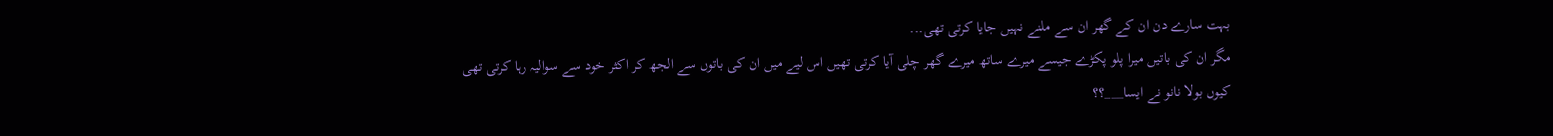بہت سارے دن ان کے گھر ان سے ملنے نہیں جایا کرتی تھی...
مگر ان کی باتیں میرا پلو پکڑے جیسے میرے ساتھ میرے گھر چلی آیا کرتی تھیں اس لیے میں ان کی باتوں سے الجھ کر اکثر خود سے سوالیہ رہا کرتی تھی
کیوں بولا نانو نے ایسا___؟؟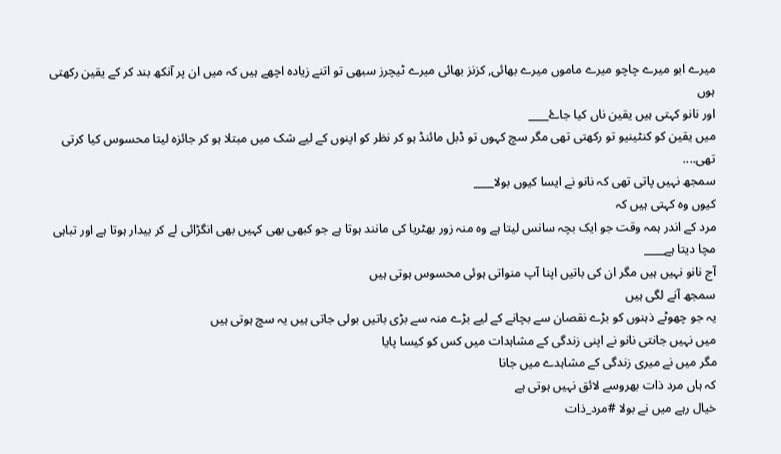میرے ابو میرے چاچو میرے ماموں میرے بھائی, کزنز بھائی میرے ٹیچرز سبھی تو اتنے زیادہ اچھے ہیں کہ میں ان پر آنکھ بند کر کے یقین رکھتی ہوں
اور نانو کہتی ہیں یقین ناں کیا جاۓ____
میں یقین کو کنٹینیو تو رکھتی تھی مگر سچ کہوں تو ڈبل مائنڈ ہو کر نظر کو اپنوں کے لیے شک میں مبتلا ہو کر جائزہ لیتا محسوس کیا کرتی تھی....
سمجھ نہیں پاتی تھی کہ نانو نے ایسا کیوں بولا____
کیوں وہ کہتی ہیں کہ
مرد کے اندر ہمہ وقت جو ایک بچہ سانس لیتا ہے وہ منہ زور بھٹریا کی مانند ہوتا ہے جو کبھی بھی کہیں بھی انگڑائی لے کر بیدار ہوتا ہے اور تباہی مچا دیتا ہے____
آج نانو نہیں ہیں مگر ان کی باتیں اپنا آپ منواتی ہوئی محسوس ہوتی ہیں
سمجھ آنے لگی ہیں
یہ جو چھوٹے ذہنوں کو بڑے نقصان سے بچانے کے لیے بڑے منہ سے بڑی باتیں بولی جاتی ہیں یہ سچ ہوتی ہیں
میں نہیں جانتی نانو نے اپنی زندگی کے مشاہدات میں کس کو کیسا پایا
مگر میں نے میری زندگی کے مشاہدے میں جانا
کہ ہاں مرد ذات بھروسے لائق نہیں ہوتی ہے
خیال رہے میں نے بولا #مرد_ذات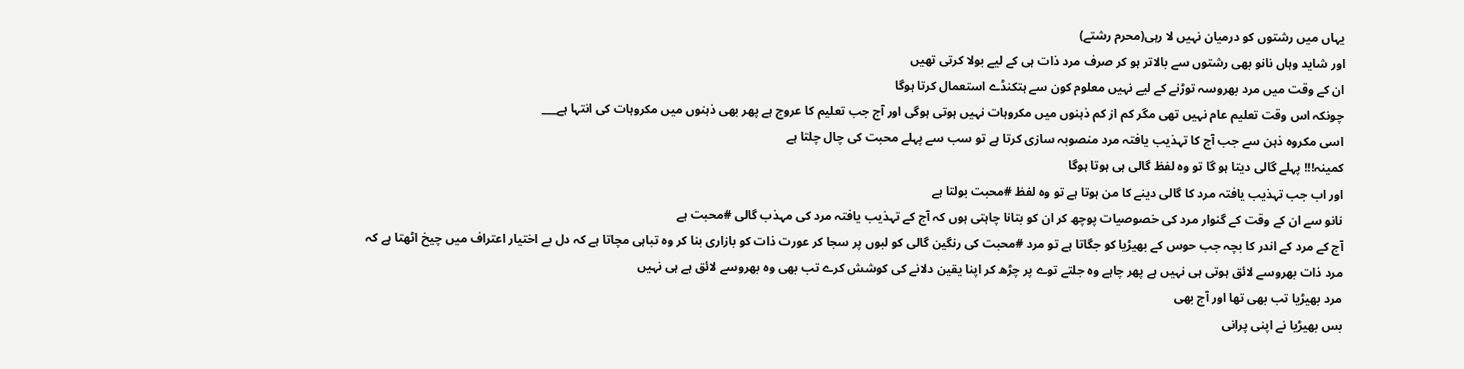یہاں میں رشتوں کو درمیان نہیں لا رہی(محرم رشتے)
اور شاید وہاں نانو بھی رشتوں سے بالاتر ہو کر صرف مرد ذات ہی کے لیے بولا کرتی تھیں
ان کے وقت میں مرد بھروسہ توڑنے کے لیے نہیں معلوم کون سے ہتکنڈے استعمال کرتا ہوگا
چونکہ اس وقت تعلیم عام نہیں تھی مگر کم از کم ذہنوں میں مکروہات نہیں ہوتی ہوگی اور آج جب تعلیم کا عروج ہے پھر بھی ذہنوں میں مکروہات کی انتہا ہے___
اسی مکروہ ذہن سے جب آج کا تہذیب یافتہ مرد منصوبہ سازی کرتا ہے تو سب سے پہلے محبت کی چال چلتا ہے
کمینہ!!! پہلے گالی دیتا ہو گا تو وہ لفظ گالی ہی ہوتا ہوگا
اور اب جب تہذیب یافتہ مرد کا گالی دینے کا من ہوتا ہے تو وہ لفظ #محبت بولتا ہے
نانو سے ان کے وقت کے گنوار مرد کی خصوصیات پوچھ کر ان کو بتانا چاہتی ہوں کہ آج کے تہذیب یافتہ مرد کی مہذب گالی #محبت ہے
آج کے مرد کے اندر کا بچہ جب حوس کے بھیڑیا کو جگاتا ہے تو مرد #محبت کی رنگین گالی کو لبوں پر سجا کر عورت ذات کو بازاری بنا کر وہ تباہی مچاتا ہے کہ دل بے اختیار اعتراف میں چیخ اٹھتا ہے کہ
مرد ذات بھروسے لائق ہوتی ہی نہیں ہے پھر چاہے وہ جلتے توے پر چڑھ کر اپنا یقین دلانے کی کوشش کرے تب بھی وہ بھروسے لائق ہے ہی نہیں
مرد بھیڑیا تب بھی تھا اور آج بھی
بس بھیڑیا نے اپنی پرانی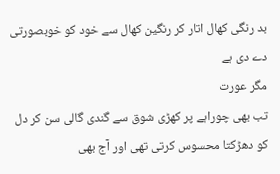بد رنگی کھال اتار کر رنگین کھال سے خود کو خوبصورتی دے دی ہے
مگر عورت
تب بھی چوراہے پر کھڑی شوق سے گندی گالی سن کر دل کو دھڑکتا محسوس کرتی تھی اور آج بھی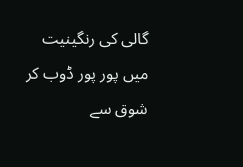گالی کی رنگینیت میں پور پور ڈوب کر شوق سے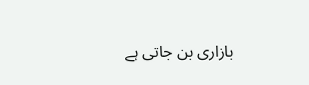بازاری بن جاتی ہے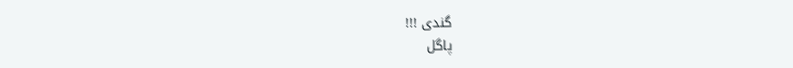گندی !!!
پاگل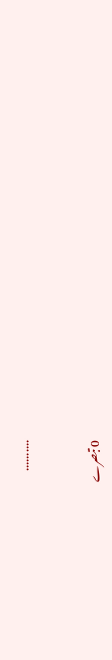..........


0 تبصرے